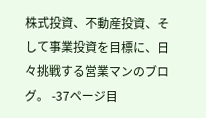株式投資、不動産投資、そして事業投資を目標に、日々挑戦する営業マンのブログ。 -37ページ目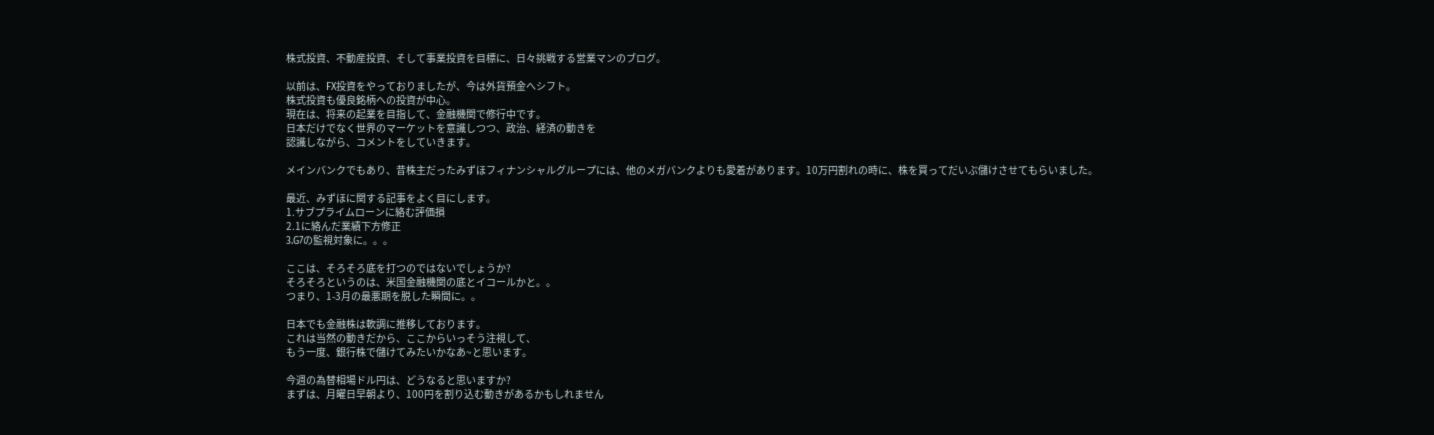株式投資、不動産投資、そして事業投資を目標に、日々挑戦する営業マンのブログ。

以前は、FX投資をやっておりましたが、今は外貨預金へシフト。
株式投資も優良銘柄への投資が中心。
現在は、将来の起業を目指して、金融機関で修行中です。
日本だけでなく世界のマーケットを意識しつつ、政治、経済の動きを
認識しながら、コメントをしていきます。

メインバンクでもあり、昔株主だったみずほフィナンシャルグループには、他のメガバンクよりも愛着があります。10万円割れの時に、株を買ってだいぶ儲けさせてもらいました。

最近、みずほに関する記事をよく目にします。
1.サブプライムローンに絡む評価損
2.1に絡んだ業績下方修正
3.G7の監視対象に。。。

ここは、そろそろ底を打つのではないでしょうか?
そろそろというのは、米国金融機関の底とイコールかと。。
つまり、1-3月の最悪期を脱した瞬間に。。

日本でも金融株は軟調に推移しております。
これは当然の動きだから、ここからいっそう注視して、
もう一度、銀行株で儲けてみたいかなあ~と思います。

今週の為替相場ドル円は、どうなると思いますか?
まずは、月曜日早朝より、100円を割り込む動きがあるかもしれません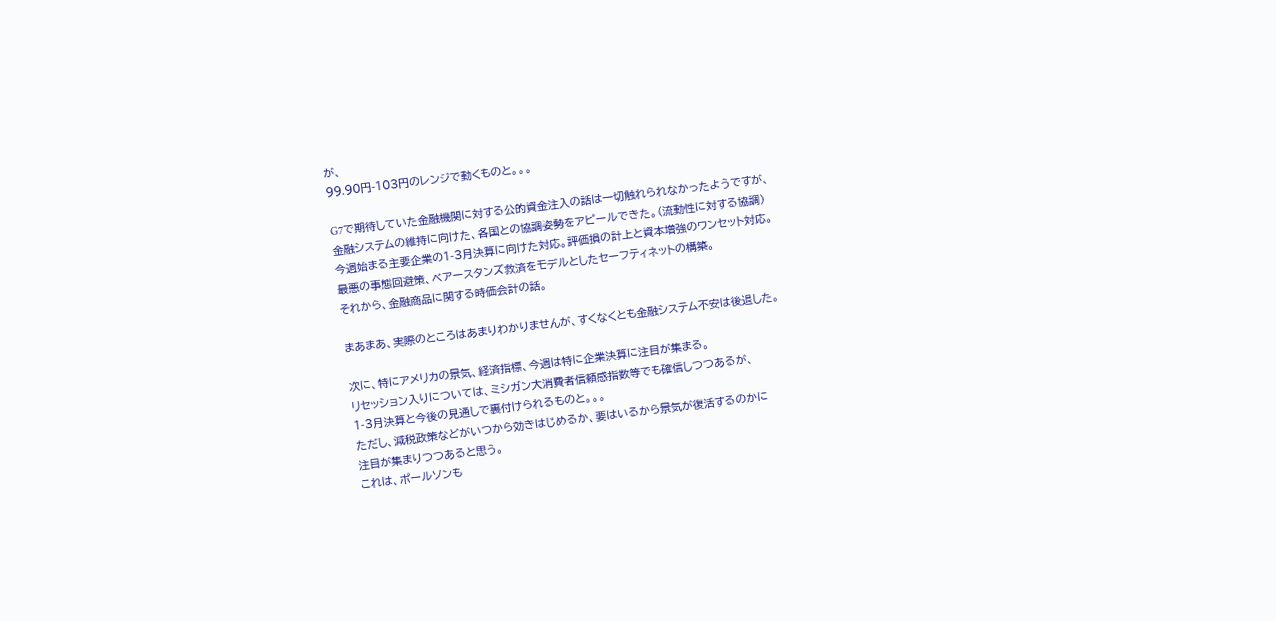が、
99.90円-103円のレンジで動くものと。。。

G7で期待していた金融機関に対する公的資金注入の話は一切触れられなかったようですが、
金融システムの維持に向けた、各国との協調姿勢をアピールできた。(流動性に対する協調)
今週始まる主要企業の1-3月決算に向けた対応。評価損の計上と資本増強のワンセット対応。
最悪の事態回避策、ベアースタンズ救済をモデルとしたセーフティネットの構築。
それから、金融商品に関する時価会計の話。

まあまあ、実際のところはあまりわかりませんが、すくなくとも金融システム不安は後退した。

次に、特にアメリカの景気、経済指標、今週は特に企業決算に注目が集まる。
リセッション入りについては、ミシガン大消費者信頼感指数等でも確信しつつあるが、
1-3月決算と今後の見通しで裏付けられるものと。。。
ただし、減税政策などがいつから効きはじめるか、要はいるから景気が復活するのかに
注目が集まりつつあると思う。
これは、ポールソンも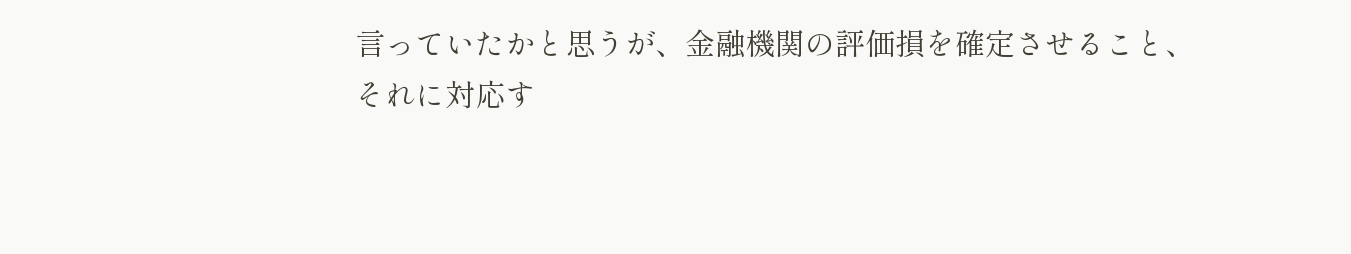言っていたかと思うが、金融機関の評価損を確定させること、
それに対応す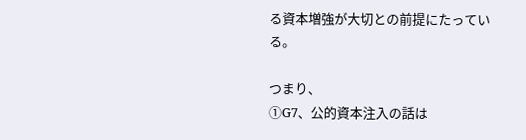る資本増強が大切との前提にたっている。

つまり、
①G7、公的資本注入の話は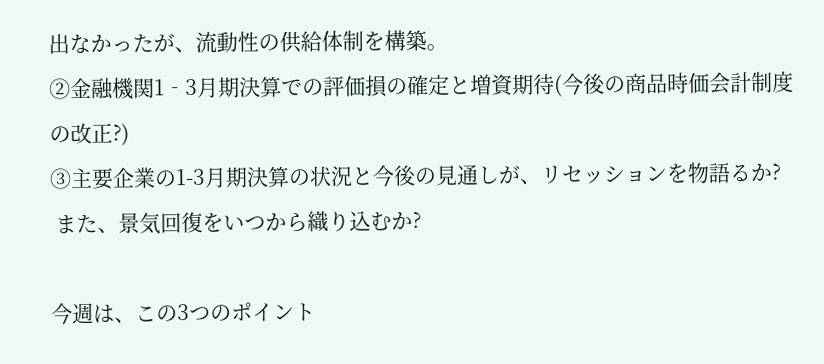出なかったが、流動性の供給体制を構築。
②金融機関1‐3月期決算での評価損の確定と増資期待(今後の商品時価会計制度の改正?)
③主要企業の1-3月期決算の状況と今後の見通しが、リセッションを物語るか?
 また、景気回復をいつから織り込むか?

今週は、この3つのポイント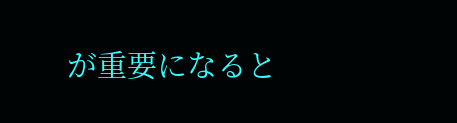が重要になると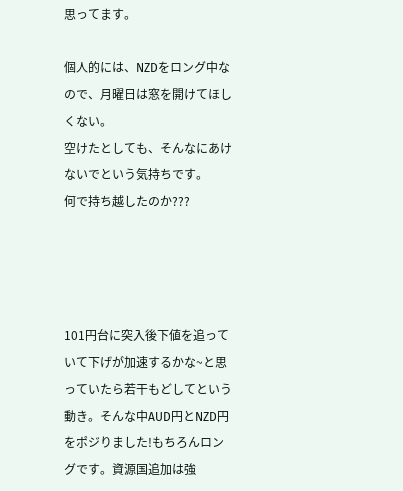思ってます。

個人的には、NZDをロング中なので、月曜日は窓を開けてほしくない。
空けたとしても、そんなにあけないでという気持ちです。
何で持ち越したのか???




101円台に突入後下値を追っていて下げが加速するかな~と思っていたら若干もどしてという動き。そんな中AUD円とNZD円をポジりました!もちろんロングです。資源国追加は強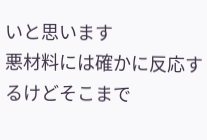いと思います
悪材料には確かに反応するけどそこまで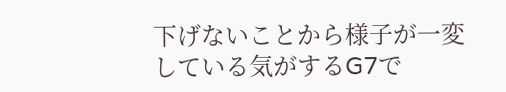下げないことから様子が一変している気がするG7で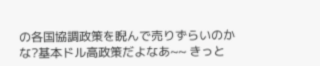の各国協調政策を睨んで売りずらいのかな?基本ドル高政策だよなあ~~ きっと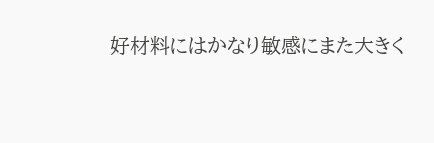好材料にはかなり敏感にまた大きく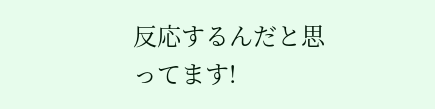反応するんだと思ってます!